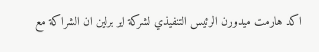اكد هارمت ميدورن الرئيس التنفيذي لشركة اير برلين ان الشراكة مع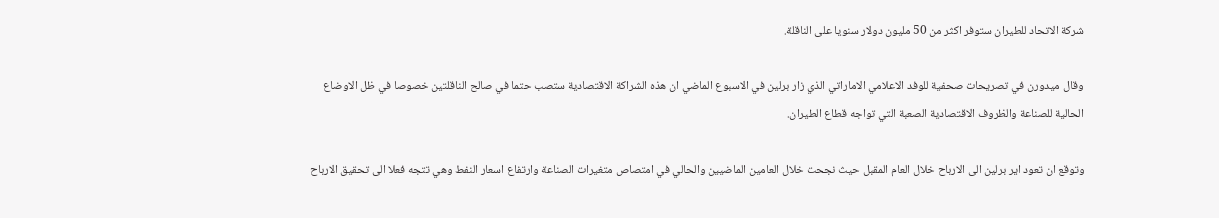شركة الاتحاد للطيران ستوفر اكثر من 50 مليون دولار سنويا على الناقلة.

وقال ميدورن في تصريحات صحفية للوفد الاعلامي الاماراتي الذي زار برلين في الاسبوع الماضي ان هذه الشراكة الاقتصادية ستصب حتما في صالح الناقلتين خصوصا في ظل الاوضاع الحالية للصناعة والظروف الاقتصادية الصعبة التي تواجه قطاع الطيران.

وتوقع ان تعود اير برلين الى الارباح خلال العام المقبل حيث نجحت خلال العامين الماضيين والحالي في امتصاص متغيرات الصناعة وارتفاع اسعار النفط وهي تتجه فعلا الى تحقيق الارباح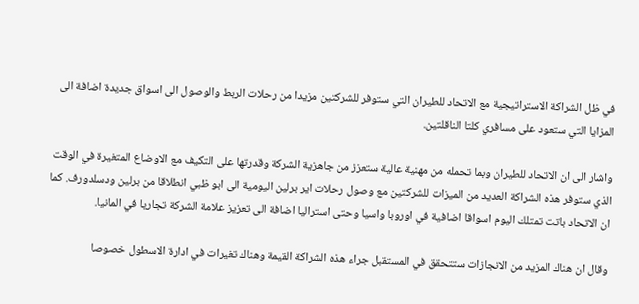في ظل الشراكة الاستراتيجية مع الاتحاد للطيران التي ستوفر للشركتين مزيدا من رحلات الربط والوصول الى اسواق جديدة اضافة الى المزايا التي ستعود على مسافري كلتا الناقلتين.

واشار الى ان الاتحاد للطيران وبما تحمله من مهنية عالية ستعزز من جاهزية الشركة وقدرتها على التكيف مع الاوضاع المتغيرة في الوقت الذي ستوفر هذه الشراكة العديد من الميزات للشركتين مع وصول رحلات اير برلين اليومية الى ابو ظبي انطلاقا من برلين ودسلدورف. كما ان الاتحاد باتت تمتلك اليوم اسواقا اضافية في اوروبا واسيا وحتى استراليا اضافة الى تعزيز علامة الشركة تجاريا في المانيا.

وقال ان هناك المزيد من الانجازات ستتحقق في المستقبل جراء هذه الشراكة القيمة وهناك تغيرات في ادارة الاسطول خصوصا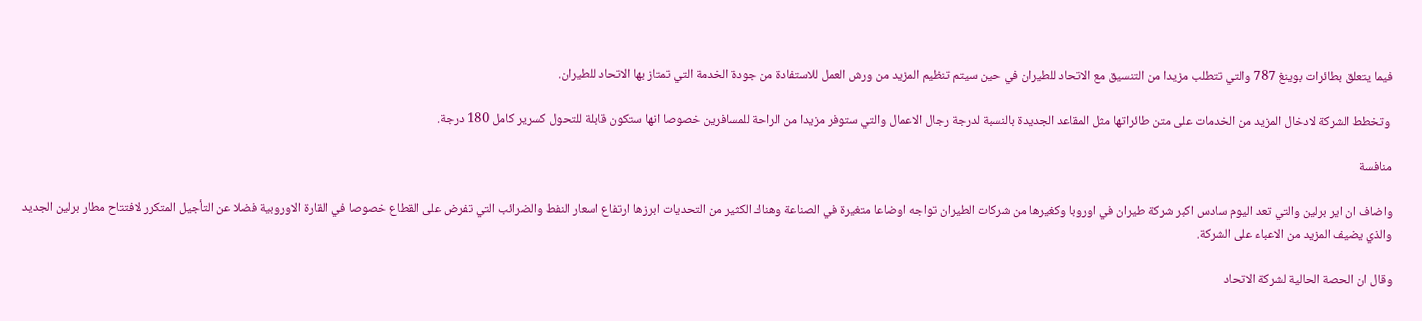فيما يتعلق بطائرات بوينغ 787 والتي تتطلب مزيدا من التنسيق مع الاتحاد للطيران في حين سيتم تنظيم المزيد من ورش العمل للاستفادة من جودة الخدمة التي تمتاز بها الاتحاد للطيران.

 وتخطط الشركة لادخال المزيد من الخدمات على متن طائراتها مثل المقاعد الجديدة بالنسبة لدرجة رجال الاعمال والتي ستوفر مزيدا من الراحة للمسافرين خصوصا انها ستكون قابلة للتحول كسرير كامل 180 درجة.

منافسة

واضاف ان اير برلين والتي تعد اليوم سادس اكبر شركة طيران في اوروبا وكغيرها من شركات الطيران تواجه اوضاعا متغيرة في الصناعة وهناك الكثير من التحديات ابرزها ارتفاع اسعار النفط والضرائب التي تفرض على القطاع خصوصا في القارة الاوروبية فضلا عن التأجيل المتكرر لافتتاح مطار برلين الجديد والذي يضيف المزيد من الاعباء على الشركة.

وقال ان الحصة الحالية لشركة الاتحاد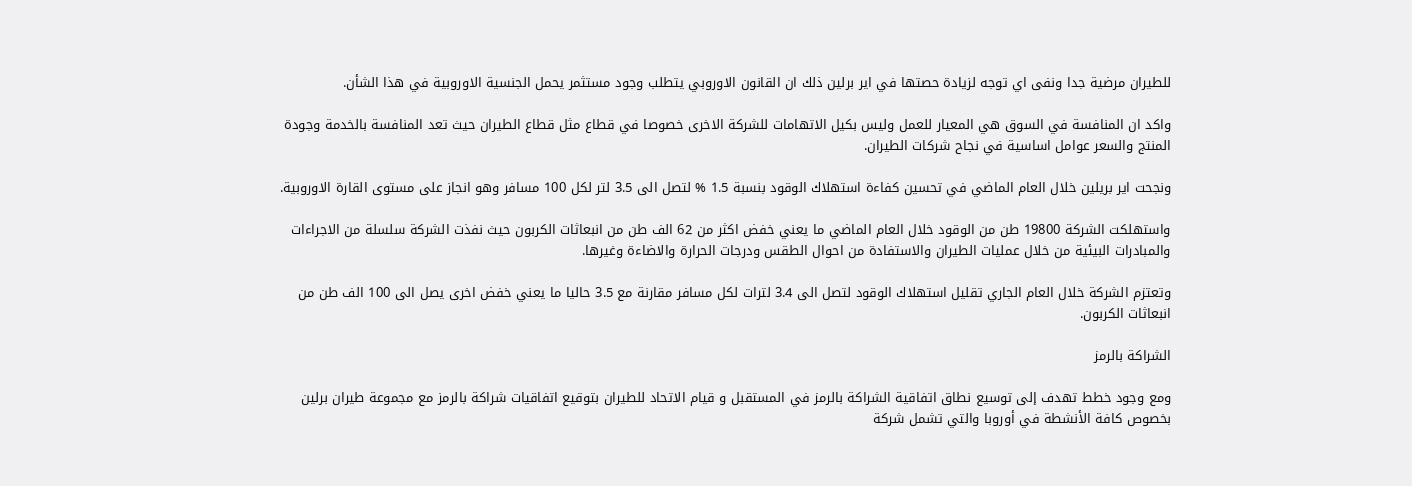للطيران مرضية جدا ونفى اي توجه لزيادة حصتها في اير برلين ذلك ان القانون الاوروبي يتطلب وجود مستثمر يحمل الجنسية الاوروبية في هذا الشأن.

واكد ان المنافسة في السوق هي المعيار للعمل وليس بكيل الاتهامات للشركة الاخرى خصوصا في قطاع مثل قطاع الطيران حيث تعد المنافسة بالخدمة وجودة المنتج والسعر عوامل اساسية في نجاح شركات الطيران.

ونجحت اير بريلين خلال العام الماضي في تحسين كفاءة استهلاك الوقود بنسبة 1.5 % لتصل الى 3.5 لتر لكل 100 مسافر وهو انجاز على مستوى القارة الاوروبية.

واستهلكت الشركة 19800 طن من الوقود خلال العام الماضي ما يعني خفض اكثر من 62 الف طن من انبعاثات الكربون حيث نفذت الشركة سلسلة من الاجراءات والمبادرات البيئية من خلال عمليات الطيران والاستفادة من احوال الطقس ودرجات الحرارة والاضاءة وغيرها.

وتعتزم الشركة خلال العام الجاري تقليل استهلاك الوقود لتصل الى 3.4 لترات لكل مسافر مقارنة مع 3.5 حاليا ما يعني خفض اخرى يصل الى 100 الف طن من انبعاثات الكربون.

الشراكة بالرمز

ومع وجود خطط تهدف إلى توسيع نطاق اتفاقية الشراكة بالرمز في المستقبل و قيام الاتحاد للطيران بتوقيع اتفاقيات شراكة بالرمز مع مجموعة طيران برلين بخصوص كافة الأنشطة في أوروبا والتي تشمل شركة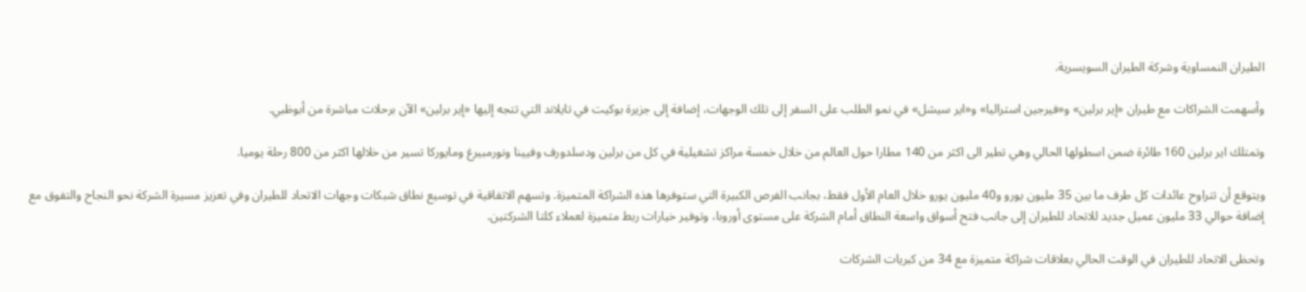الطيران النمساوية وشركة الطيران السويسرية.

وأسهمت الشراكات مع طيران «إير برلين» و«فيرجين استراليا» و«اير سيشل» في نمو الطلب على السفر إلى تلك الوجهات، إضافة إلى جزيرة بوكيت في تايلاند التي تتجه إليها «إير برلين» الآن برحلات مباشرة من أبوظبي.

وتمتلك اير برلين 160 طائرة ضمن اسطولها الحالي وهي تطير الى اكثر من 140 مطارا حول العالم من خلال خمسة مراكز تشغيلية في كل من برلين ودسلدورف وفيينا ونورمبيرغ ومايوركا تسير من خلالها اكثر من 800 رحلة يوميا.

ويتوقع أن تتراوح عائدات كل طرف ما بين 35 مليون يورو و40 مليون يورو خلال العام الأول فقط، بجانب الفرص الكبيرة التي ستوفرها هذه الشراكة المتميزة. وتسهم الاتفاقية في توسيع نطاق شبكات وجهات الاتحاد للطيران وفي تعزيز مسيرة الشركة نحو النجاح والتفوق مع إضافة حوالي 33 مليون عميل جديد للاتحاد للطيران إلى جانب فتح أسواق واسعة النطاق أمام الشركة على مستوى أوروبا، وتوفير خيارات ربط متميزة لعملاء كلتا الشركتين.

وتحظى الاتحاد للطيران في الوقت الحالي بعلاقات شراكة متميزة مع 34 من كبريات الشركات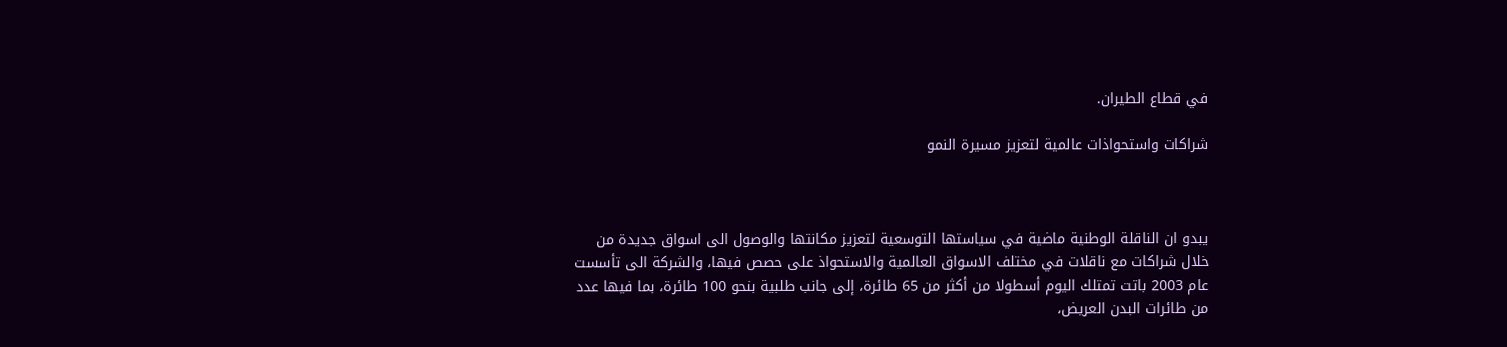في قطاع الطيران.

شراكات واستحواذات عالمية لتعزيز مسيرة النمو



يبدو ان الناقلة الوطنية ماضية في سياستها التوسعية لتعزيز مكانتها والوصول الى اسواق جديدة من خلال شراكات مع ناقلات في مختلف الاسواق العالمية والاستحواذ على حصص فيها، والشركة الى تأسست عام 2003 باتت تمتلك اليوم أسطولا من أكثر من 65 طائرة، إلى جانب طلبية بنحو 100 طائرة، بما فيها عدد من طائرات البدن العريض،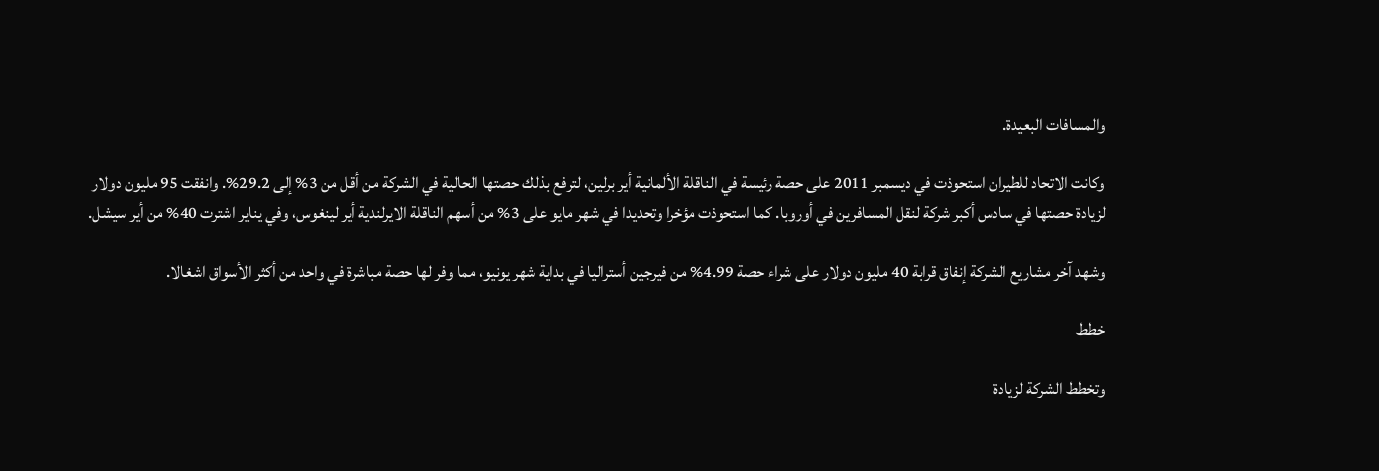والمسافات البعيدة.

وكانت الاتحاد للطيران استحوذت في ديسمبر 2011 على حصة رئيسة في الناقلة الألمانية أير برلين، لترفع بذلك حصتها الحالية في الشركة من أقل من 3% إلى 29.2%. وانفقت 95 مليون دولار لزيادة حصتها في سادس أكبر شركة لنقل المسافرين في أوروبا. كما استحوذت مؤخرا وتحديدا في شهر مايو على 3% من أسهم الناقلة الايرلندية أير لينغوس، وفي يناير اشترت 40% من أير سيشل.

وشهد آخر مشاريع الشركة إنفاق قرابة 40 مليون دولار على شراء حصة 4.99% من فيرجين أستراليا في بداية شهر يونيو، مما وفر لها حصة مباشرة في واحد من أكثر الأسواق اشغالا.

خطط

وتخطط الشركة لزيادة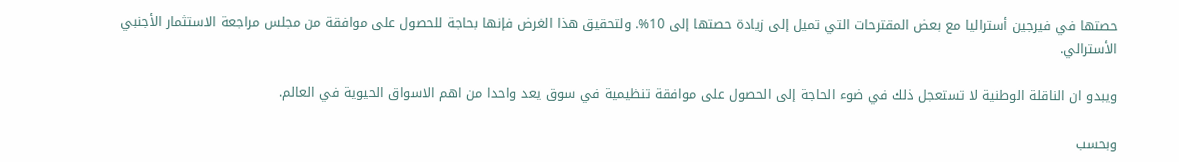حصتها في فيرجين أستراليا مع بعض المقترحات التي تميل إلى زيادة حصتها إلى 10%. ولتحقيق هذا الغرض فإنها بحاجة للحصول على موافقة من مجلس مراجعة الاستثمار الأجنبي الأسترالي.

ويبدو ان الناقلة الوطنية لا تستعجل ذلك في ضوء الحاجة إلى الحصول على موافقة تنظيمية في سوق يعد واحدا من اهم الاسواق الحيوية في العالم.

وبحسب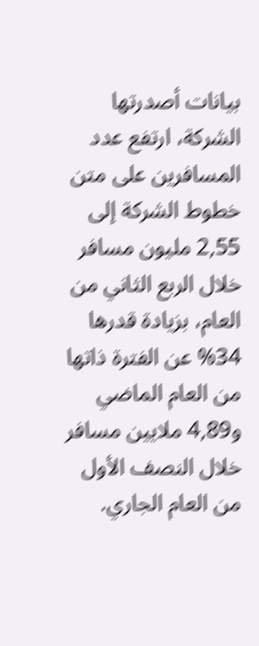بيانات أصدرتها الشركة، ارتفع عدد المسافرين على متن خطوط الشركة إلى 2,55 مليون مسافر خلال الربع الثاني من العام، بزيادة قدرها 34% عن الفترة ذاتها من العام الماضي و4,89 ملايين مسافر خلال النصف الأول من العام الجاري.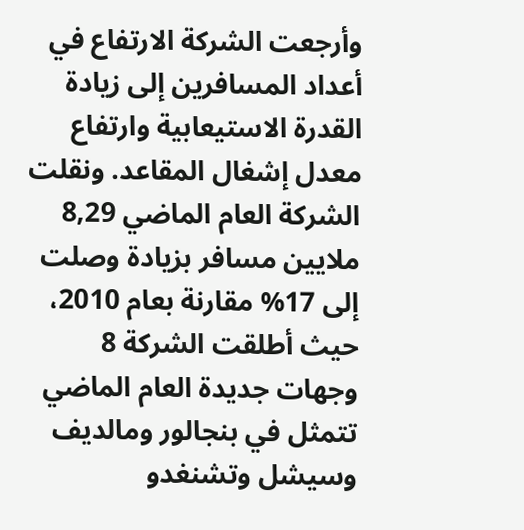وأرجعت الشركة الارتفاع في أعداد المسافرين إلى زيادة القدرة الاستيعابية وارتفاع معدل إشغال المقاعد. ونقلت الشركة العام الماضي 8,29 ملايين مسافر بزيادة وصلت إلى 17% مقارنة بعام 2010، حيث أطلقت الشركة 8 وجهات جديدة العام الماضي تتمثل في بنجالور ومالديف وسيشل وتشنغدو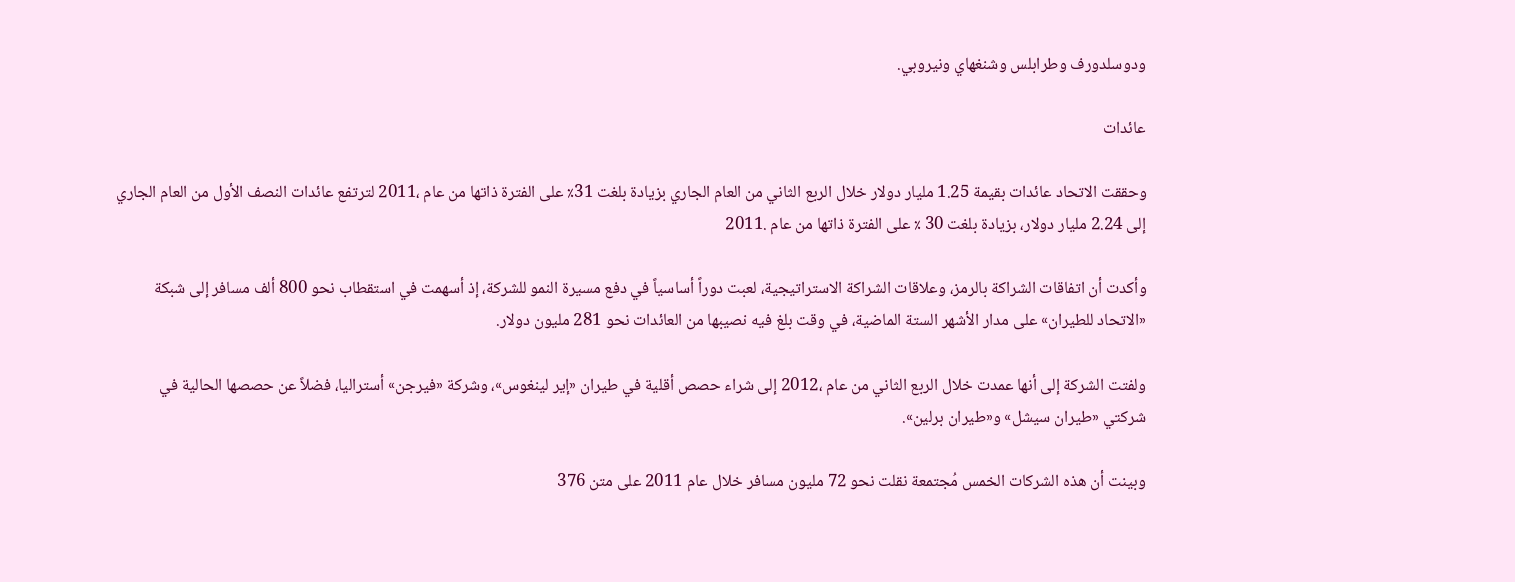ودوسلدورف وطرابلس وشنغهاي ونيروبي.

عائدات

وحققت الاتحاد عائدات بقيمة 1.25 مليار دولار خلال الربع الثاني من العام الجاري بزيادة بلغت 31٪ على الفترة ذاتها من عام ،2011 لترتفع عائدات النصف الأول من العام الجاري إلى 2.24 مليار دولار، بزيادة بلغت 30 ٪ على الفترة ذاتها من عام .2011

وأكدت أن اتفاقات الشراكة بالرمز، وعلاقات الشراكة الاستراتيجية، لعبت دوراً أساسياً في دفع مسيرة النمو للشركة، إذ أسهمت في استقطاب نحو 800 ألف مسافر إلى شبكة «الاتحاد للطيران» على مدار الأشهر الستة الماضية، في وقت بلغ فيه نصيبها من العائدات نحو 281 مليون دولار.

ولفتت الشركة إلى أنها عمدت خلال الربع الثاني من عام ،2012 إلى شراء حصص أقلية في طيران «إير لينغوس»، وشركة «فيرجن» أستراليا، فضلاً عن حصصها الحالية في شركتي «طيران سيشل» و«طيران برلين».

وبينت أن هذه الشركات الخمس مُجتمعة نقلت نحو 72 مليون مسافر خلال عام 2011 على متن 376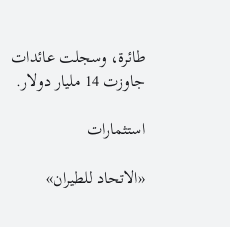طائرة، وسجلت عائدات جاوزت 14 مليار دولار.

استثمارات

«الاتحاد للطيران»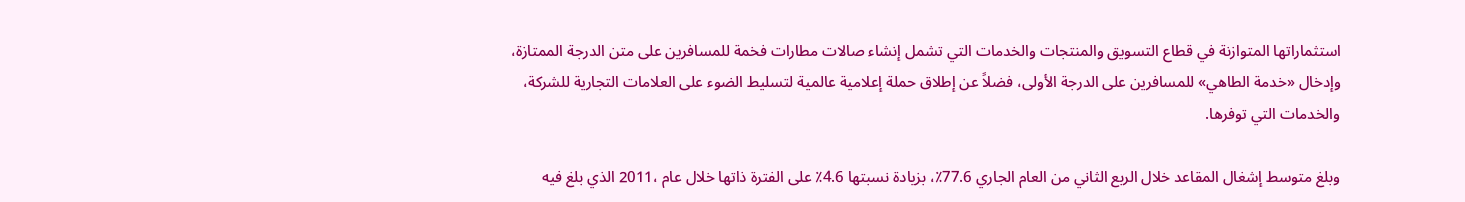استثماراتها المتوازنة في قطاع التسويق والمنتجات والخدمات التي تشمل إنشاء صالات مطارات فخمة للمسافرين على متن الدرجة الممتازة، وإدخال «خدمة الطاهي» للمسافرين على الدرجة الأولى، فضلاً عن إطلاق حملة إعلامية عالمية لتسليط الضوء على العلامات التجارية للشركة، والخدمات التي توفرها.

وبلغ متوسط إشغال المقاعد خلال الربع الثاني من العام الجاري 77.6٪، بزيادة نسبتها 4.6٪ على الفترة ذاتها خلال عام ،2011 الذي بلغ فيه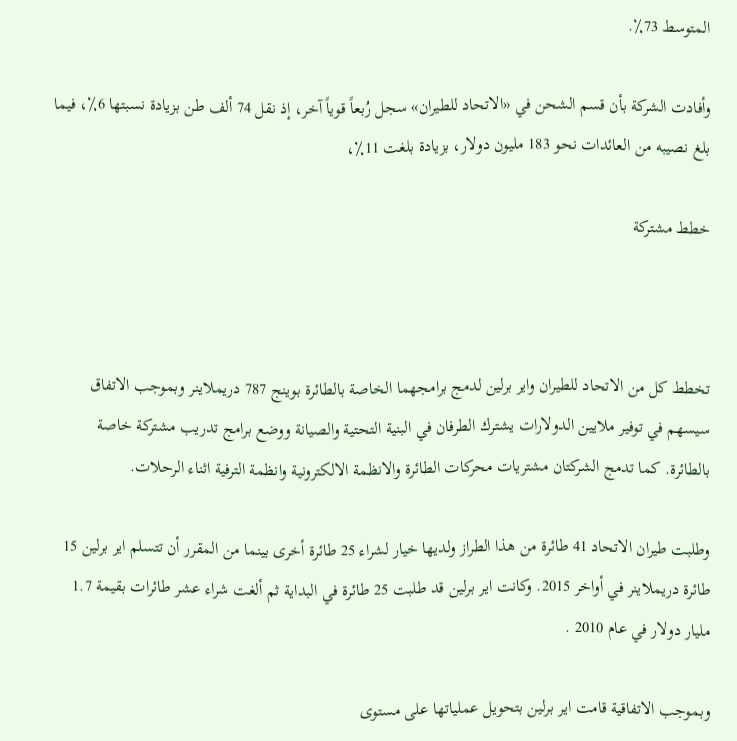المتوسط 73٪.

وأفادت الشركة بأن قسم الشحن في «الاتحاد للطيران» سجل رُبعاً قوياً آخر، إذ نقل 74 ألف طن بزيادة نسبتها 6٪، فيما بلغ نصيبه من العائدات نحو 183 مليون دولار، بزيادة بلغت 11٪،

خطط مشتركة



تخطط كل من الاتحاد للطيران واير برلين لدمج برامجهما الخاصة بالطائرة بوينج 787 دريملاينر وبموجب الاتفاق سيسهم في توفير ملايين الدولارات يشترك الطرفان في البنية التحتية والصيانة ووضع برامج تدريب مشتركة خاصة بالطائرة. كما تدمج الشركتان مشتريات محركات الطائرة والانظمة الالكترونية وانظمة الترفية اثناء الرحلات.

وطلبت طيران الاتحاد 41 طائرة من هذا الطراز ولديها خيار لشراء 25 طائرة أخرى بينما من المقرر أن تتسلم اير برلين 15 طائرة دريملاينر في أواخر 2015. وكانت اير برلين قد طلبت 25 طائرة في البداية ثم ألغت شراء عشر طائرات بقيمة 1.7 مليار دولار في عام 2010 .

وبموجب الاتفاقية قامت اير برلين بتحويل عملياتها على مستوى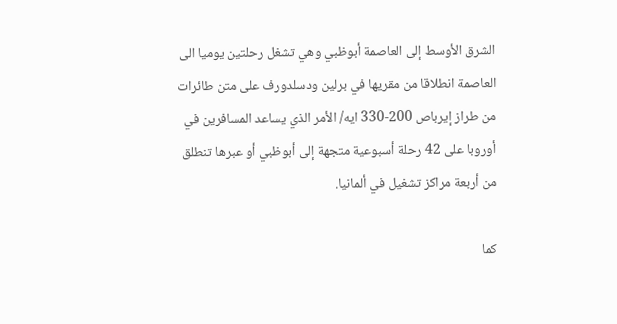الشرق الأوسط إلى العاصمة أبوظبي وهي تشغل رحلتين يوميا الى العاصمة انطلاقا من مقريها في برلين ودسلدورف على متن طائرات من طراز إيرباص 200-330 ايه/ الأمر الذي يساعد المسافرين في أوروبا على 42 رحلة أسبوعية متجهة إلى أبوظبي أو عبرها تنطلق من أربعة مراكز تشغيل في ألمانيا.

كما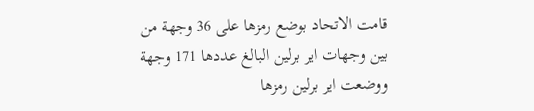قامت الاتحاد بوضع رمزها على 36 وجهة من بين وجهات اير برلين البالغ عددها 171 وجهة ووضعت اير برلين رمزها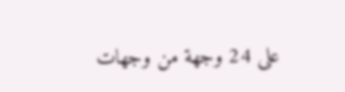على 24 وجهة من وجهات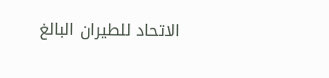الاتحاد للطيران البالغ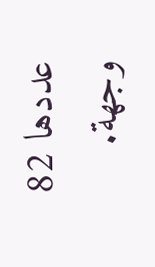عددها 82 وجهة.